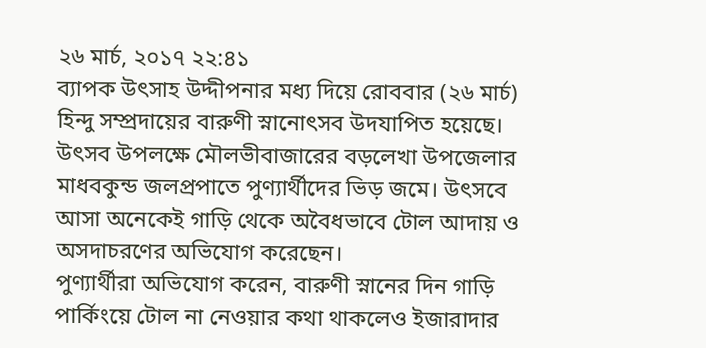২৬ মার্চ, ২০১৭ ২২:৪১
ব্যাপক উৎসাহ উদ্দীপনার মধ্য দিয়ে রোববার (২৬ মার্চ) হিন্দু সম্প্রদায়ের বারুণী স্নানোৎসব উদযাপিত হয়েছে। উৎসব উপলক্ষে মৌলভীবাজারের বড়লেখা উপজেলার মাধবকুন্ড জলপ্রপাতে পুণ্যার্থীদের ভিড় জমে। উৎসবে আসা অনেকেই গাড়ি থেকে অবৈধভাবে টোল আদায় ও অসদাচরণের অভিযোগ করেছেন।
পুণ্যার্থীরা অভিযোগ করেন, বারুণী স্নানের দিন গাড়ি পার্কিংয়ে টোল না নেওয়ার কথা থাকলেও ইজারাদার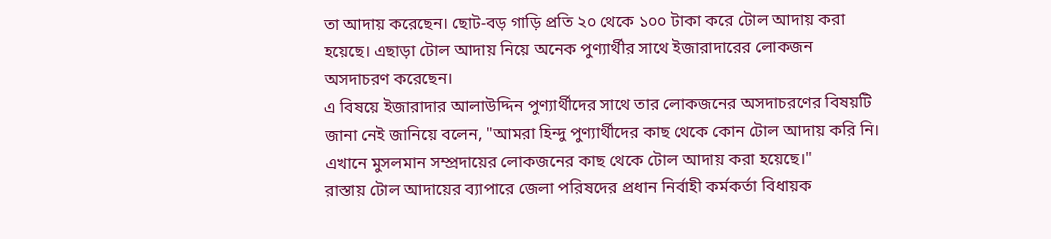তা আদায় করেছেন। ছোট-বড় গাড়ি প্রতি ২০ থেকে ১০০ টাকা করে টোল আদায় করা হয়েছে। এছাড়া টোল আদায় নিয়ে অনেক পুণ্যার্থীর সাথে ইজারাদারের লোকজন অসদাচরণ করেছেন।
এ বিষয়ে ইজারাদার আলাউদ্দিন পুণ্যার্থীদের সাথে তার লোকজনের অসদাচরণের বিষয়টি জানা নেই জানিয়ে বলেন, "আমরা হিন্দু পুণ্যার্থীদের কাছ থেকে কোন টোল আদায় করি নি। এখানে মুসলমান সম্প্রদায়ের লোকজনের কাছ থেকে টোল আদায় করা হয়েছে।"
রাস্তায় টোল আদায়ের ব্যাপারে জেলা পরিষদের প্রধান নির্বাহী কর্মকর্তা বিধায়ক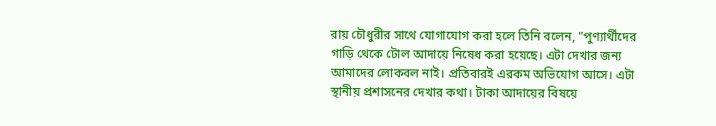রায় চৌধুরীর সাথে যোগাযোগ করা হলে তিনি বলেন, "পুণ্যার্থীদের গাড়ি থেকে টোল আদায়ে নিষেধ করা হয়েছে। এটা দেখার জন্য আমাদের লোকবল নাই। প্রতিবারই এরকম অভিযোগ আসে। এটা স্থানীয় প্রশাসনের দেখার কথা। টাকা আদায়ের বিষয়ে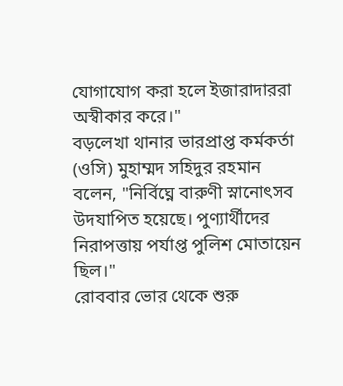যোগাযোগ করা হলে ইজারাদাররা অস্বীকার করে।"
বড়লেখা থানার ভারপ্রাপ্ত কর্মকর্তা (ওসি) মুহাম্মদ সহিদুর রহমান বলেন, "নির্বিঘ্নে বারুণী স্নানোৎসব উদযাপিত হয়েছে। পুণ্যার্থীদের নিরাপত্তায় পর্যাপ্ত পুলিশ মোতায়েন ছিল।"
রোববার ভোর থেকে শুরু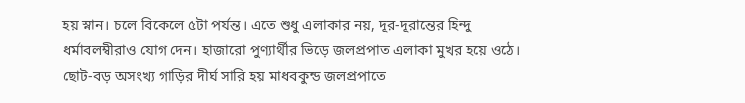হয় স্নান। চলে বিকেলে ৫টা পর্যন্ত। এতে শুধু এলাকার নয়, দূর-দূরান্তের হিন্দু ধর্মাবলম্বীরাও যোগ দেন। হাজারো পুণ্যার্থীর ভিড়ে জলপ্রপাত এলাকা মুখর হয়ে ওঠে। ছোট-বড় অসংখ্য গাড়ির দীর্ঘ সারি হয় মাধবকুন্ড জলপ্রপাতে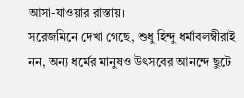আসা-যাওয়ার রাস্তায়।
সরেজমিনে দেখা গেছে, শুধু হিন্দু ধর্মাবলম্বীরাই নন, অন্য ধর্মের মানুষও উৎসবের আনন্দে ছুটে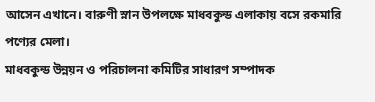আসেন এখানে। বারুণী স্নান উপলক্ষে মাধবকুন্ড এলাকায় বসে রকমারি পণ্যের মেলা।
মাধবকুন্ড উন্নয়ন ও পরিচালনা কমিটির সাধারণ সম্পাদক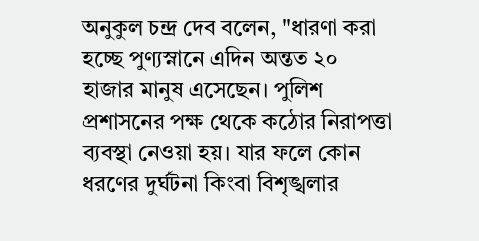অনুকুল চন্দ্র দেব বলেন, "ধারণা করা হচ্ছে পুণ্যস্নানে এদিন অন্তত ২০ হাজার মানুষ এসেছেন। পুলিশ প্রশাসনের পক্ষ থেকে কঠোর নিরাপত্তা ব্যবস্থা নেওয়া হয়। যার ফলে কোন ধরণের দুর্ঘটনা কিংবা বিশৃঙ্খলার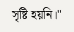সৃষ্টি হয়নি।"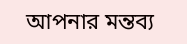আপনার মন্তব্য